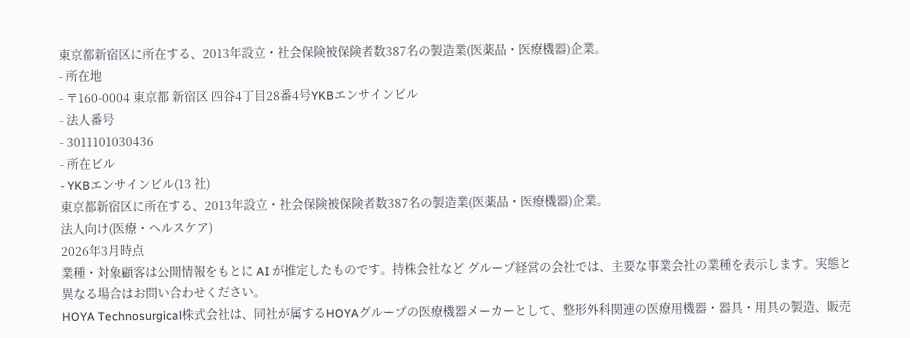東京都新宿区に所在する、2013年設立・社会保険被保険者数387名の製造業(医薬品・医療機器)企業。
- 所在地
- 〒160-0004 東京都 新宿区 四谷4丁目28番4号YKBエンサインビル
- 法人番号
- 3011101030436
- 所在ビル
- YKBエンサインビル(13 社)
東京都新宿区に所在する、2013年設立・社会保険被保険者数387名の製造業(医薬品・医療機器)企業。
法人向け(医療・ヘルスケア)
2026年3月時点
業種・対象顧客は公開情報をもとに AI が推定したものです。持株会社など グループ経営の会社では、主要な事業会社の業種を表示します。実態と 異なる場合はお問い合わせください。
HOYA Technosurgical株式会社は、同社が属するHOYAグループの医療機器メーカーとして、整形外科関連の医療用機器・器具・用具の製造、販売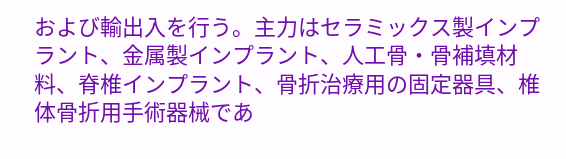および輸出入を行う。主力はセラミックス製インプラント、金属製インプラント、人工骨・骨補填材料、脊椎インプラント、骨折治療用の固定器具、椎体骨折用手術器械であ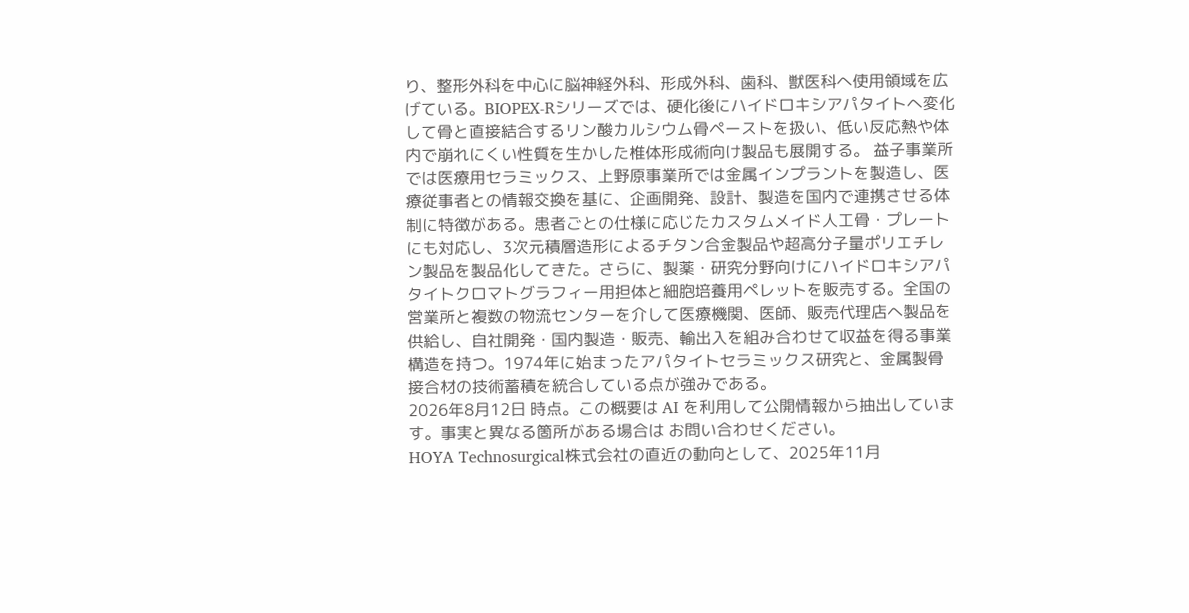り、整形外科を中心に脳神経外科、形成外科、歯科、獣医科へ使用領域を広げている。BIOPEX-Rシリーズでは、硬化後にハイドロキシアパタイトへ変化して骨と直接結合するリン酸カルシウム骨ペーストを扱い、低い反応熱や体内で崩れにくい性質を生かした椎体形成術向け製品も展開する。 益子事業所では医療用セラミックス、上野原事業所では金属インプラントを製造し、医療従事者との情報交換を基に、企画開発、設計、製造を国内で連携させる体制に特徴がある。患者ごとの仕様に応じたカスタムメイド人工骨・プレートにも対応し、3次元積層造形によるチタン合金製品や超高分子量ポリエチレン製品を製品化してきた。さらに、製薬・研究分野向けにハイドロキシアパタイトクロマトグラフィー用担体と細胞培養用ペレットを販売する。全国の営業所と複数の物流センターを介して医療機関、医師、販売代理店へ製品を供給し、自社開発・国内製造・販売、輸出入を組み合わせて収益を得る事業構造を持つ。1974年に始まったアパタイトセラミックス研究と、金属製骨接合材の技術蓄積を統合している点が強みである。
2026年8月12日 時点。この概要は AI を利用して公開情報から抽出しています。事実と異なる箇所がある場合は お問い合わせください。
HOYA Technosurgical株式会社の直近の動向として、2025年11月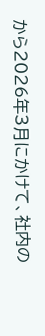から2026年3月にかけて、社内の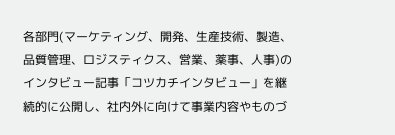各部門(マーケティング、開発、生産技術、製造、品質管理、ロジスティクス、営業、薬事、人事)のインタビュー記事「コツカチインタビュー」を継続的に公開し、社内外に向けて事業内容やものづ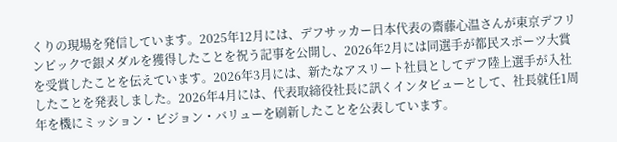くりの現場を発信しています。2025年12月には、デフサッカー日本代表の齋藤心温さんが東京デフリンピックで銀メダルを獲得したことを祝う記事を公開し、2026年2月には同選手が都民スポーツ大賞を受賞したことを伝えています。2026年3月には、新たなアスリート社員としてデフ陸上選手が入社したことを発表しました。2026年4月には、代表取締役社長に訊くインタビューとして、社長就任1周年を機にミッション・ビジョン・バリューを刷新したことを公表しています。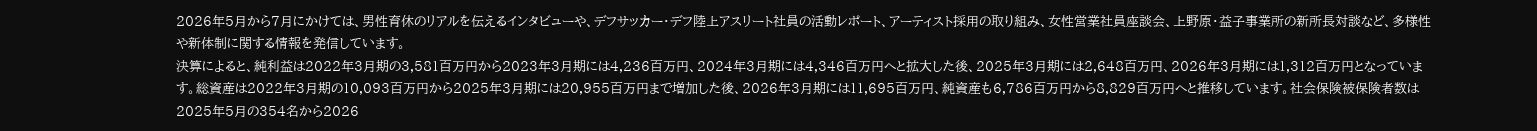2026年5月から7月にかけては、男性育休のリアルを伝えるインタビューや、デフサッカー・デフ陸上アスリート社員の活動レポート、アーティスト採用の取り組み、女性営業社員座談会、上野原・益子事業所の新所長対談など、多様性や新体制に関する情報を発信しています。
決算によると、純利益は2022年3月期の3,581百万円から2023年3月期には4,236百万円、2024年3月期には4,346百万円へと拡大した後、2025年3月期には2,648百万円、2026年3月期には1,312百万円となっています。総資産は2022年3月期の10,093百万円から2025年3月期には20,955百万円まで増加した後、2026年3月期には11,695百万円、純資産も6,786百万円から8,829百万円へと推移しています。社会保険被保険者数は2025年5月の354名から2026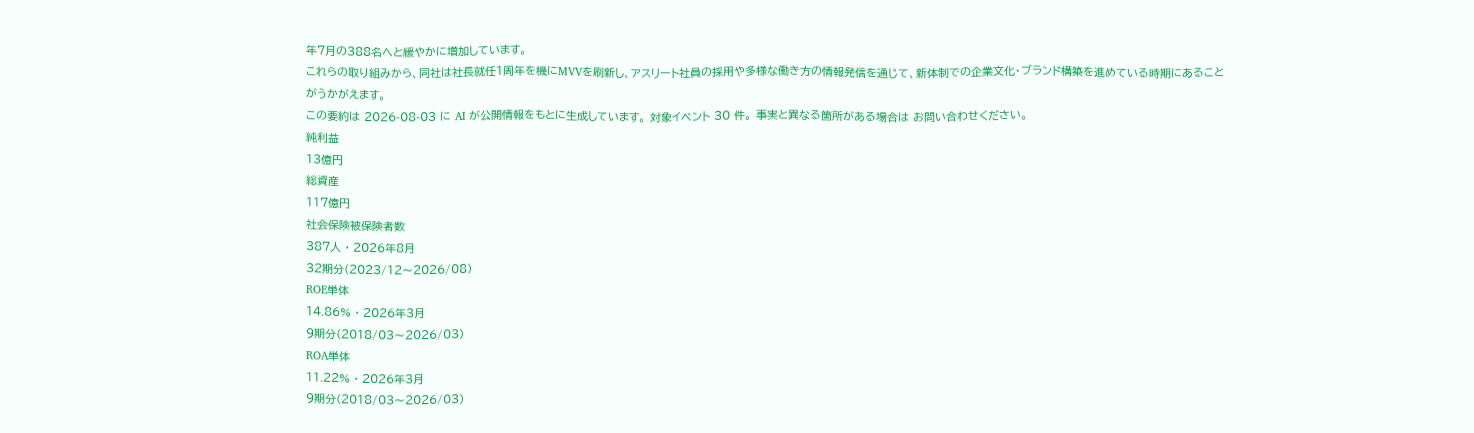年7月の388名へと緩やかに増加しています。
これらの取り組みから、同社は社長就任1周年を機にMVVを刷新し、アスリート社員の採用や多様な働き方の情報発信を通じて、新体制での企業文化・ブランド構築を進めている時期にあることがうかがえます。
この要約は 2026-08-03 に AI が公開情報をもとに生成しています。 対象イベント 30 件。 事実と異なる箇所がある場合は お問い合わせください。
純利益
13億円
総資産
117億円
社会保険被保険者数
387人 · 2026年8月
32期分(2023/12〜2026/08)
ROE単体
14.86% · 2026年3月
9期分(2018/03〜2026/03)
ROA単体
11.22% · 2026年3月
9期分(2018/03〜2026/03)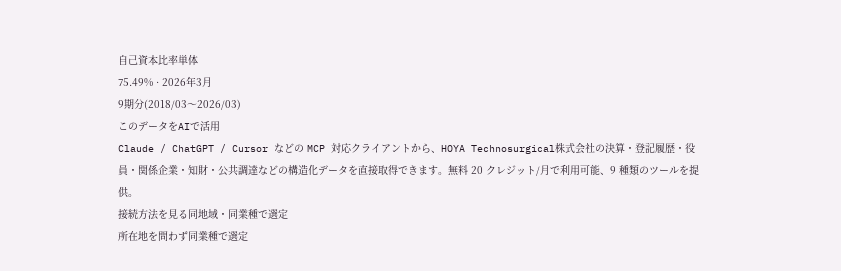自己資本比率単体
75.49% · 2026年3月
9期分(2018/03〜2026/03)
このデータをAIで活用
Claude / ChatGPT / Cursor などの MCP 対応クライアントから、HOYA Technosurgical株式会社の決算・登記履歴・役員・関係企業・知財・公共調達などの構造化データを直接取得できます。無料 20 クレジット/月で利用可能、9 種類のツールを提供。
接続方法を見る同地域・同業種で選定
所在地を問わず同業種で選定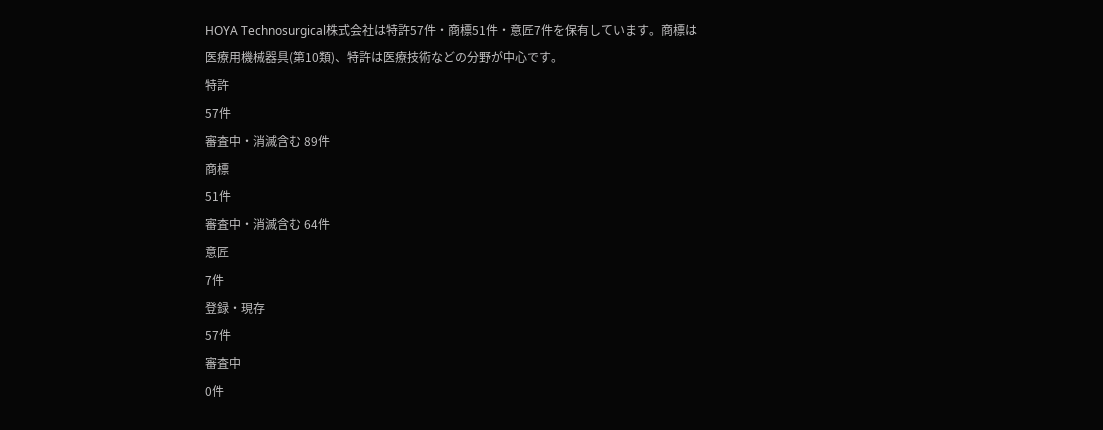HOYA Technosurgical株式会社は特許57件・商標51件・意匠7件を保有しています。商標は医療用機械器具(第10類)、特許は医療技術などの分野が中心です。
特許
57件
審査中・消滅含む 89件
商標
51件
審査中・消滅含む 64件
意匠
7件
登録・現存
57件
審査中
0件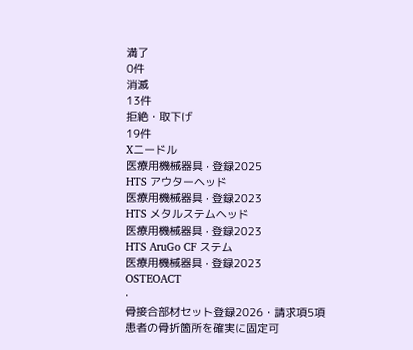満了
0件
消滅
13件
拒絶・取下げ
19件
Xニードル
医療用機械器具 · 登録2025
HTS アウターヘッド
医療用機械器具 · 登録2023
HTS メタルステムヘッド
医療用機械器具 · 登録2023
HTS AruGo CF ステム
医療用機械器具 · 登録2023
OSTEOACT
·
骨接合部材セット登録2026・請求項5項
患者の骨折箇所を確実に固定可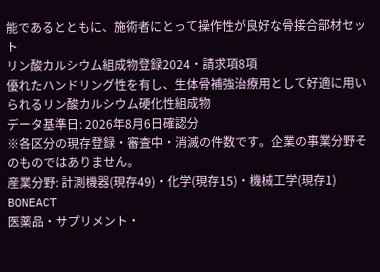能であるとともに、施術者にとって操作性が良好な骨接合部材セット
リン酸カルシウム組成物登録2024・請求項8項
優れたハンドリング性を有し、生体骨補強治療用として好適に用いられるリン酸カルシウム硬化性組成物
データ基準日: 2026年8月6日確認分
※各区分の現存登録・審査中・消滅の件数です。企業の事業分野そのものではありません。
産業分野: 計測機器(現存49)・化学(現存15)・機械工学(現存1)
BONEACT
医薬品・サプリメント・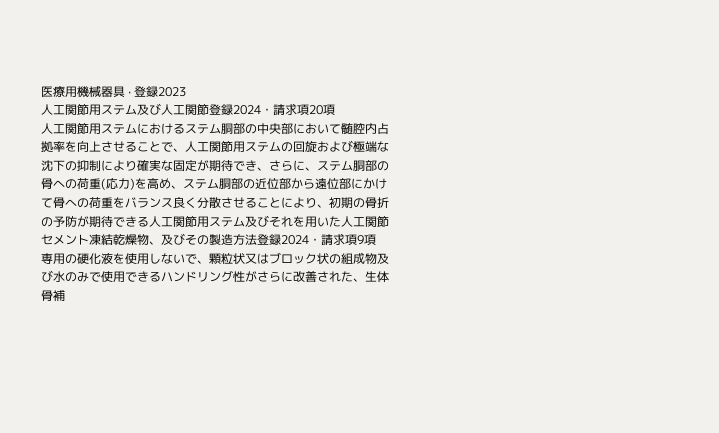医療用機械器具 · 登録2023
人工関節用ステム及び人工関節登録2024・請求項20項
人工関節用ステムにおけるステム胴部の中央部において髄腔内占拠率を向上させることで、人工関節用ステムの回旋および極端な沈下の抑制により確実な固定が期待でき、さらに、ステム胴部の骨への荷重(応力)を高め、ステム胴部の近位部から遠位部にかけて骨への荷重をバランス良く分散させることにより、初期の骨折の予防が期待できる人工関節用ステム及びそれを用いた人工関節
セメント凍結乾燥物、及びその製造方法登録2024・請求項9項
専用の硬化液を使用しないで、顆粒状又はブロック状の組成物及び水のみで使用できるハンドリング性がさらに改善された、生体骨補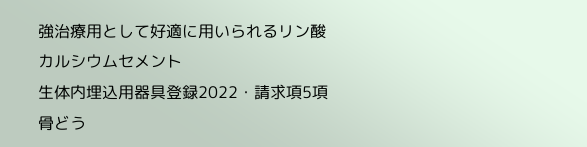強治療用として好適に用いられるリン酸カルシウムセメント
生体内埋込用器具登録2022・請求項5項
骨どう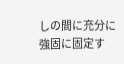しの間に充分に強固に固定す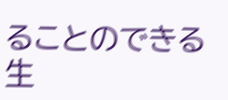ることのできる生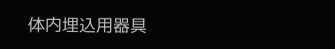体内埋込用器具